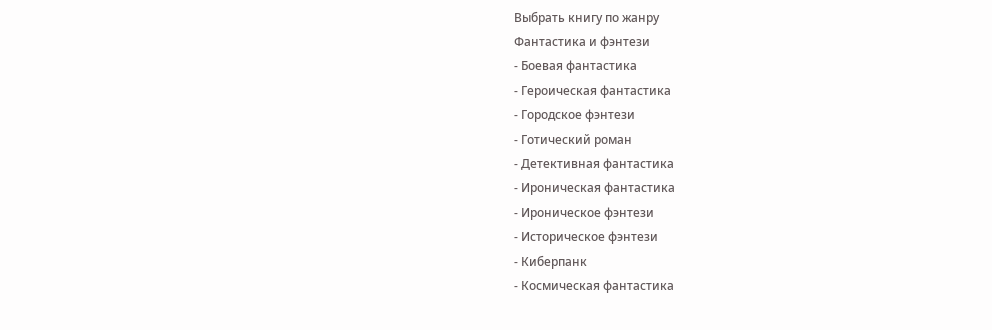Выбрать книгу по жанру
Фантастика и фэнтези
- Боевая фантастика
- Героическая фантастика
- Городское фэнтези
- Готический роман
- Детективная фантастика
- Ироническая фантастика
- Ироническое фэнтези
- Историческое фэнтези
- Киберпанк
- Космическая фантастика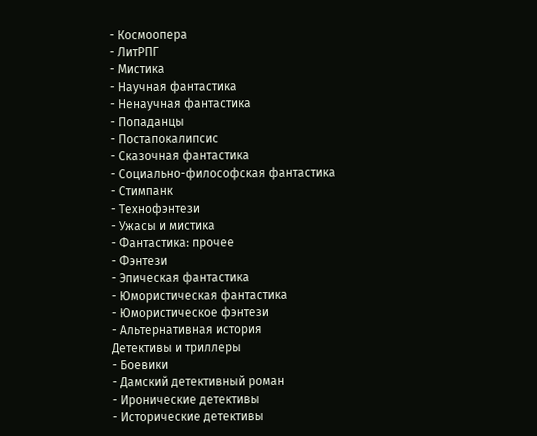- Космоопера
- ЛитРПГ
- Мистика
- Научная фантастика
- Ненаучная фантастика
- Попаданцы
- Постапокалипсис
- Сказочная фантастика
- Социально-философская фантастика
- Стимпанк
- Технофэнтези
- Ужасы и мистика
- Фантастика: прочее
- Фэнтези
- Эпическая фантастика
- Юмористическая фантастика
- Юмористическое фэнтези
- Альтернативная история
Детективы и триллеры
- Боевики
- Дамский детективный роман
- Иронические детективы
- Исторические детективы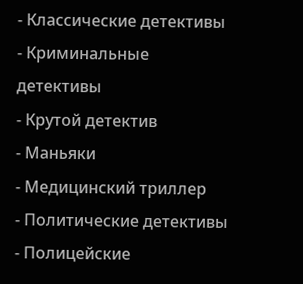- Классические детективы
- Криминальные детективы
- Крутой детектив
- Маньяки
- Медицинский триллер
- Политические детективы
- Полицейские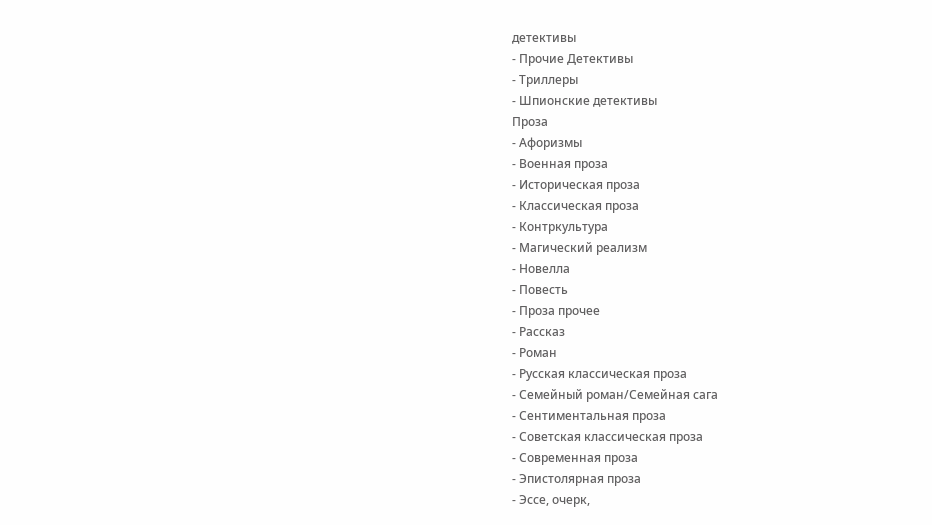детективы
- Прочие Детективы
- Триллеры
- Шпионские детективы
Проза
- Афоризмы
- Военная проза
- Историческая проза
- Классическая проза
- Контркультура
- Магический реализм
- Новелла
- Повесть
- Проза прочее
- Рассказ
- Роман
- Русская классическая проза
- Семейный роман/Семейная сага
- Сентиментальная проза
- Советская классическая проза
- Современная проза
- Эпистолярная проза
- Эссе, очерк,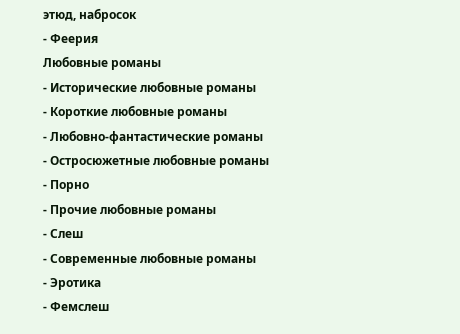этюд, набросок
- Феерия
Любовные романы
- Исторические любовные романы
- Короткие любовные романы
- Любовно-фантастические романы
- Остросюжетные любовные романы
- Порно
- Прочие любовные романы
- Слеш
- Современные любовные романы
- Эротика
- Фемслеш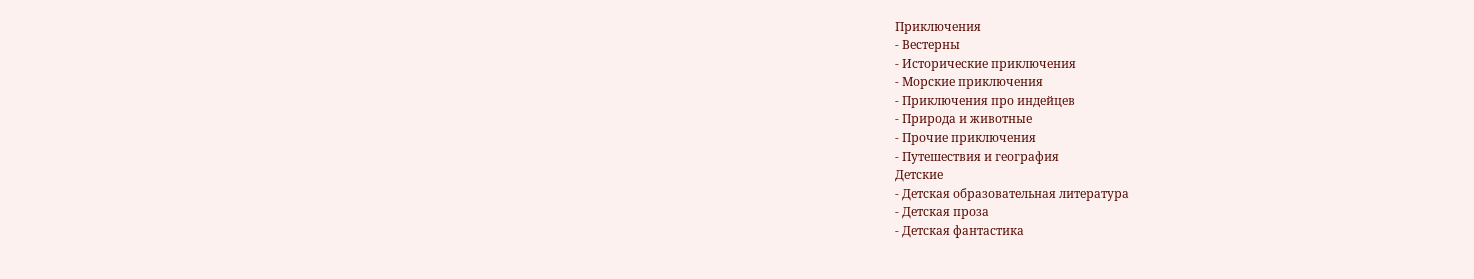Приключения
- Вестерны
- Исторические приключения
- Морские приключения
- Приключения про индейцев
- Природа и животные
- Прочие приключения
- Путешествия и география
Детские
- Детская образовательная литература
- Детская проза
- Детская фантастика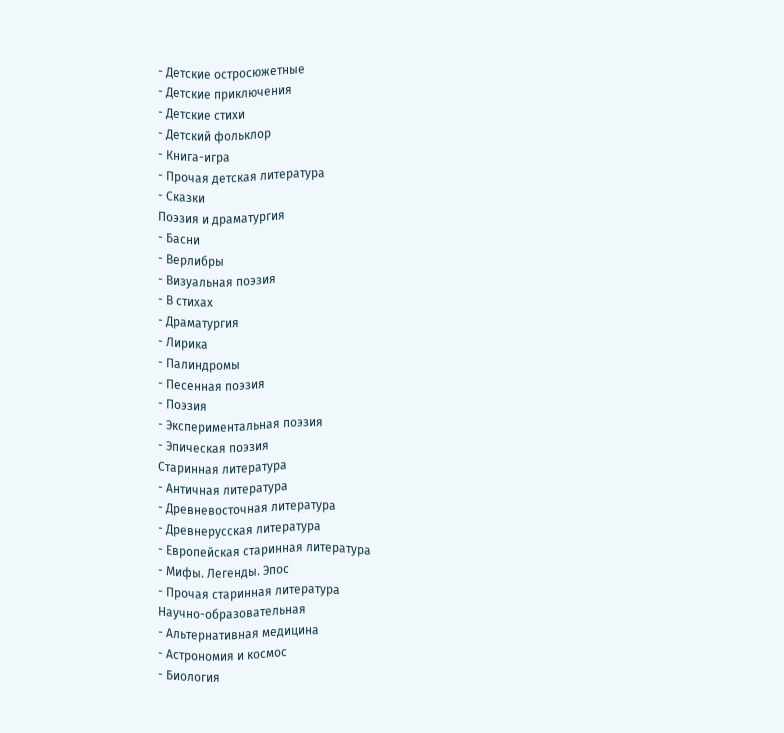- Детские остросюжетные
- Детские приключения
- Детские стихи
- Детский фольклор
- Книга-игра
- Прочая детская литература
- Сказки
Поэзия и драматургия
- Басни
- Верлибры
- Визуальная поэзия
- В стихах
- Драматургия
- Лирика
- Палиндромы
- Песенная поэзия
- Поэзия
- Экспериментальная поэзия
- Эпическая поэзия
Старинная литература
- Античная литература
- Древневосточная литература
- Древнерусская литература
- Европейская старинная литература
- Мифы. Легенды. Эпос
- Прочая старинная литература
Научно-образовательная
- Альтернативная медицина
- Астрономия и космос
- Биология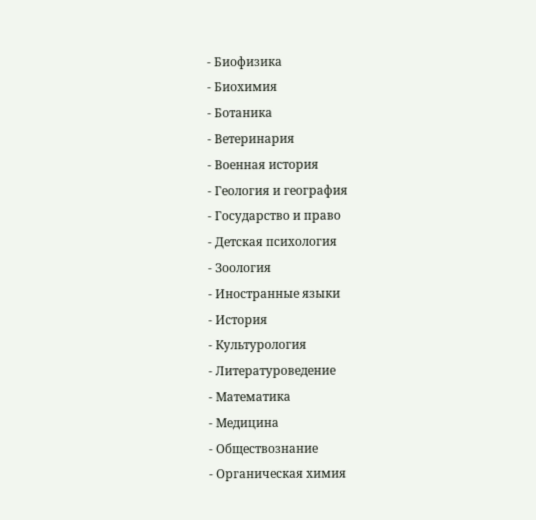- Биофизика
- Биохимия
- Ботаника
- Ветеринария
- Военная история
- Геология и география
- Государство и право
- Детская психология
- Зоология
- Иностранные языки
- История
- Культурология
- Литературоведение
- Математика
- Медицина
- Обществознание
- Органическая химия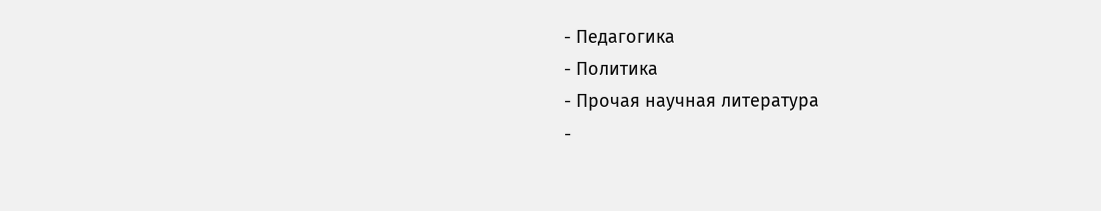- Педагогика
- Политика
- Прочая научная литература
-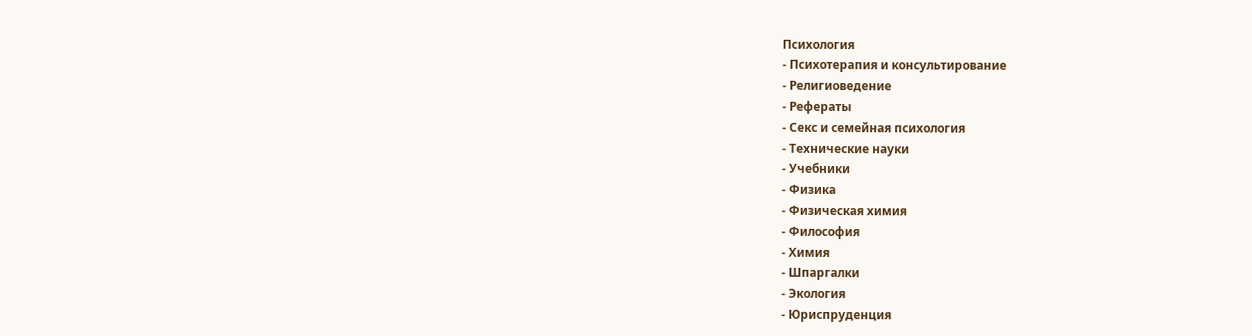Психология
- Психотерапия и консультирование
- Религиоведение
- Рефераты
- Секс и семейная психология
- Технические науки
- Учебники
- Физика
- Физическая химия
- Философия
- Химия
- Шпаргалки
- Экология
- Юриспруденция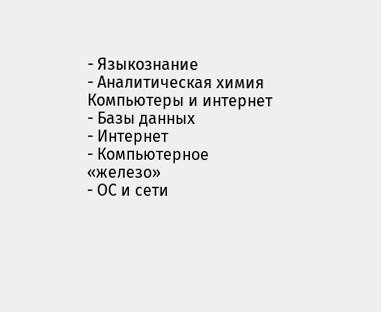- Языкознание
- Аналитическая химия
Компьютеры и интернет
- Базы данных
- Интернет
- Компьютерное «железо»
- ОС и сети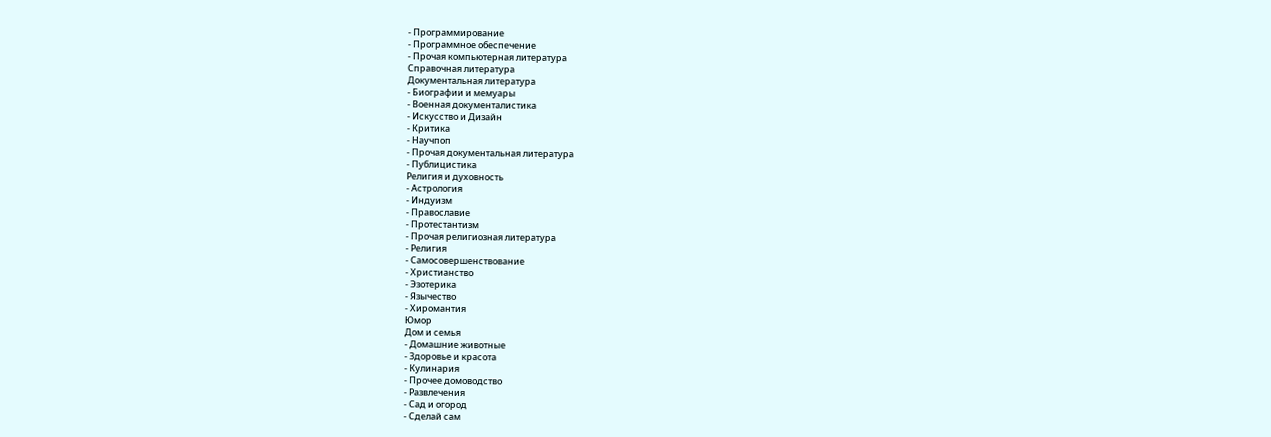- Программирование
- Программное обеспечение
- Прочая компьютерная литература
Справочная литература
Документальная литература
- Биографии и мемуары
- Военная документалистика
- Искусство и Дизайн
- Критика
- Научпоп
- Прочая документальная литература
- Публицистика
Религия и духовность
- Астрология
- Индуизм
- Православие
- Протестантизм
- Прочая религиозная литература
- Религия
- Самосовершенствование
- Христианство
- Эзотерика
- Язычество
- Хиромантия
Юмор
Дом и семья
- Домашние животные
- Здоровье и красота
- Кулинария
- Прочее домоводство
- Развлечения
- Сад и огород
- Сделай сам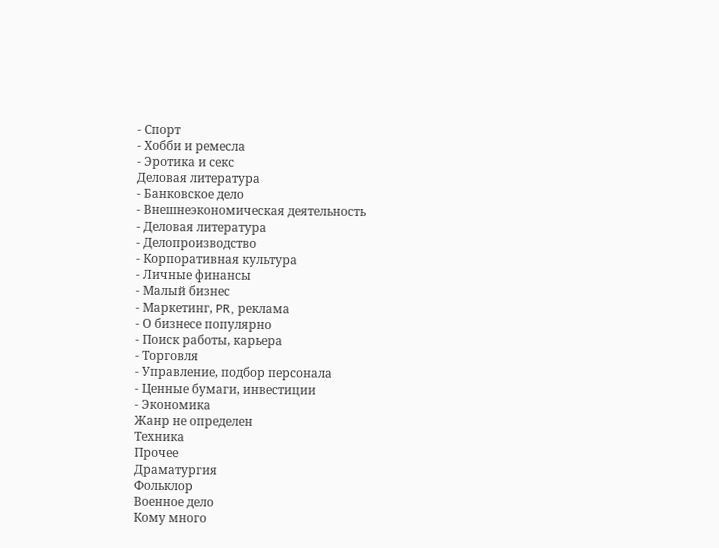- Спорт
- Хобби и ремесла
- Эротика и секс
Деловая литература
- Банковское дело
- Внешнеэкономическая деятельность
- Деловая литература
- Делопроизводство
- Корпоративная культура
- Личные финансы
- Малый бизнес
- Маркетинг, PR, реклама
- О бизнесе популярно
- Поиск работы, карьера
- Торговля
- Управление, подбор персонала
- Ценные бумаги, инвестиции
- Экономика
Жанр не определен
Техника
Прочее
Драматургия
Фольклор
Военное дело
Кому много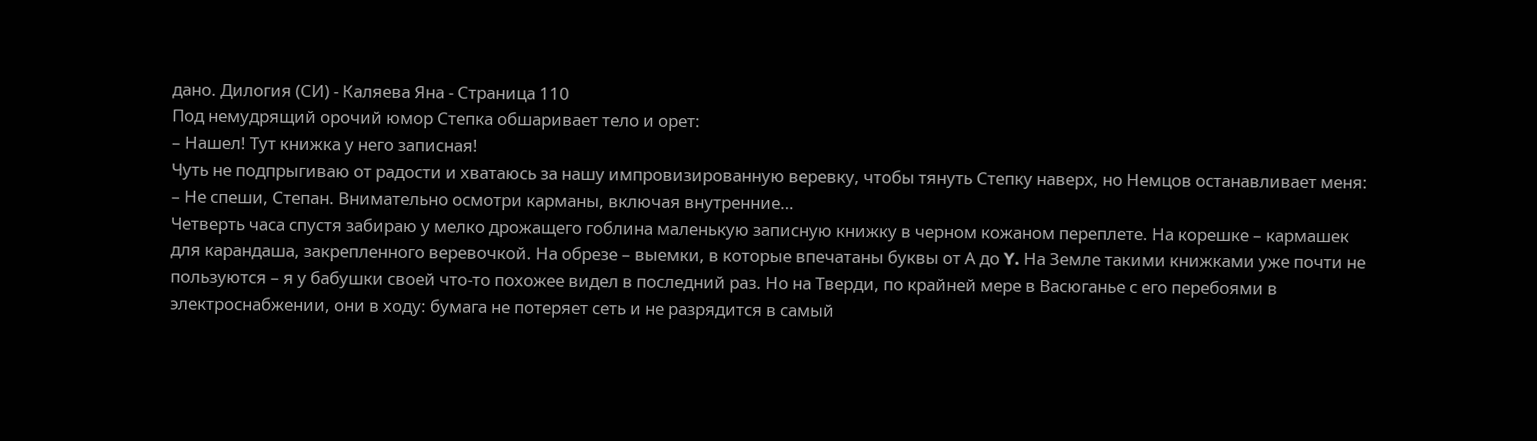дано. Дилогия (СИ) - Каляева Яна - Страница 110
Под немудрящий орочий юмор Степка обшаривает тело и орет:
– Нашел! Тут книжка у него записная!
Чуть не подпрыгиваю от радости и хватаюсь за нашу импровизированную веревку, чтобы тянуть Степку наверх, но Немцов останавливает меня:
– Не спеши, Степан. Внимательно осмотри карманы, включая внутренние…
Четверть часа спустя забираю у мелко дрожащего гоблина маленькую записную книжку в черном кожаном переплете. На корешке – кармашек для карандаша, закрепленного веревочкой. На обрезе – выемки, в которые впечатаны буквы от А до Y. На Земле такими книжками уже почти не пользуются – я у бабушки своей что‑то похожее видел в последний раз. Но на Тверди, по крайней мере в Васюганье с его перебоями в электроснабжении, они в ходу: бумага не потеряет сеть и не разрядится в самый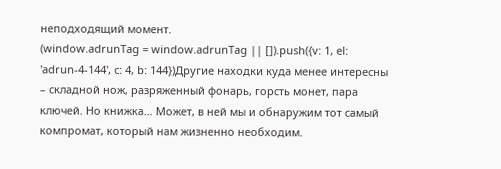неподходящий момент.
(window.adrunTag = window.adrunTag || []).push({v: 1, el: 'adrun-4-144', c: 4, b: 144})Другие находки куда менее интересны – складной нож, разряженный фонарь, горсть монет, пара ключей. Но книжка… Может, в ней мы и обнаружим тот самый компромат, который нам жизненно необходим.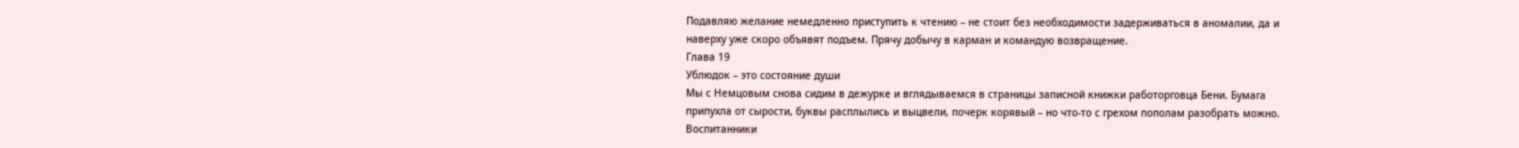Подавляю желание немедленно приступить к чтению – не стоит без необходимости задерживаться в аномалии, да и наверху уже скоро объявят подъем. Прячу добычу в карман и командую возвращение.
Глава 19
Ублюдок – это состояние души
Мы с Немцовым снова сидим в дежурке и вглядываемся в страницы записной книжки работорговца Бени. Бумага припухла от сырости, буквы расплылись и выцвели, почерк корявый – но что‑то с грехом пополам разобрать можно. Воспитанники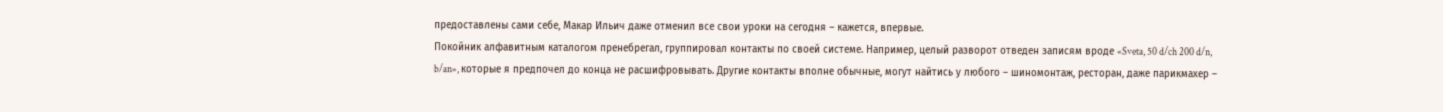предоставлены сами себе, Макар Ильич даже отменил все свои уроки на сегодня – кажется, впервые.
Покойник алфавитным каталогом пренебрегал, группировал контакты по своей системе. Например, целый разворот отведен записям вроде «Sveta, 50 d/ch 200 d/n, b/an», которые я предпочел до конца не расшифровывать. Другие контакты вполне обычные, могут найтись у любого – шиномонтаж, ресторан, даже парикмахер –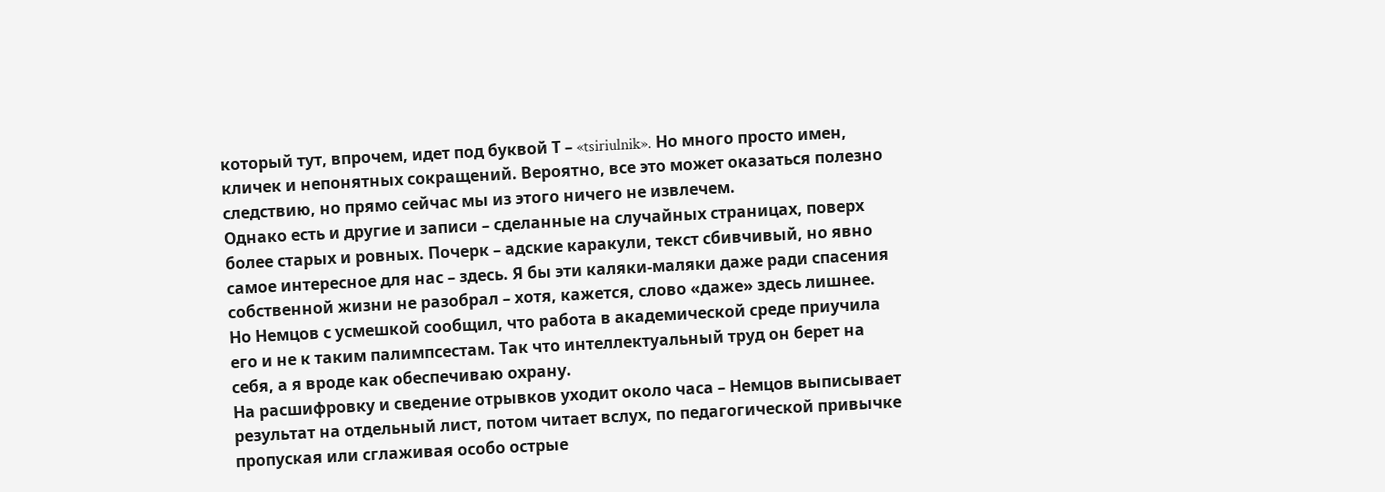который тут, впрочем, идет под буквой Т – «tsiriulnik». Но много просто имен, кличек и непонятных сокращений. Вероятно, все это может оказаться полезно следствию, но прямо сейчас мы из этого ничего не извлечем.
Однако есть и другие и записи – сделанные на случайных страницах, поверх более старых и ровных. Почерк – адские каракули, текст сбивчивый, но явно самое интересное для нас – здесь. Я бы эти каляки‑маляки даже ради спасения собственной жизни не разобрал – хотя, кажется, слово «даже» здесь лишнее. Но Немцов с усмешкой сообщил, что работа в академической среде приучила его и не к таким палимпсестам. Так что интеллектуальный труд он берет на себя, а я вроде как обеспечиваю охрану.
На расшифровку и сведение отрывков уходит около часа – Немцов выписывает результат на отдельный лист, потом читает вслух, по педагогической привычке пропуская или сглаживая особо острые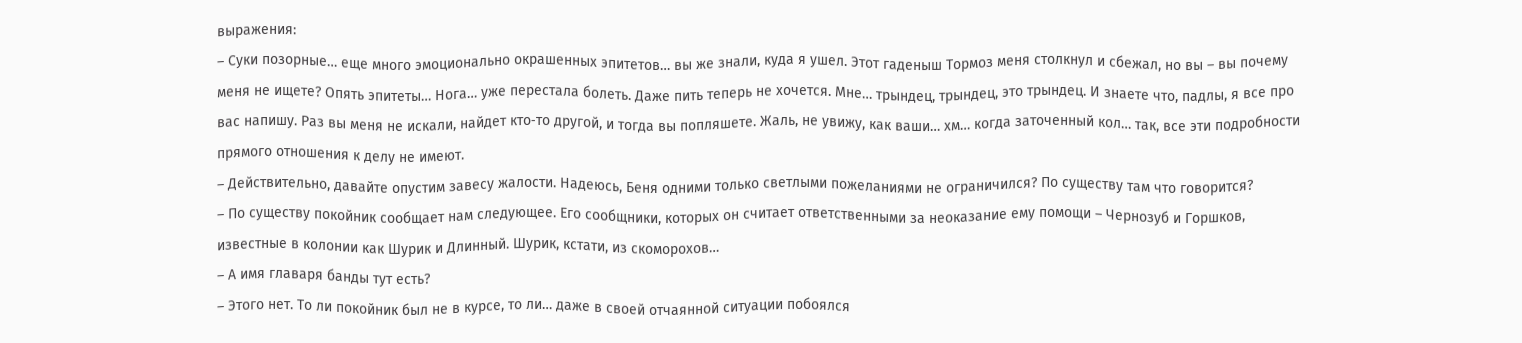выражения:
– Суки позорные… еще много эмоционально окрашенных эпитетов… вы же знали, куда я ушел. Этот гаденыш Тормоз меня столкнул и сбежал, но вы – вы почему меня не ищете? Опять эпитеты… Нога… уже перестала болеть. Даже пить теперь не хочется. Мне… трындец, трындец, это трындец. И знаете что, падлы, я все про вас напишу. Раз вы меня не искали, найдет кто‑то другой, и тогда вы попляшете. Жаль, не увижу, как ваши… хм… когда заточенный кол… так, все эти подробности прямого отношения к делу не имеют.
– Действительно, давайте опустим завесу жалости. Надеюсь, Беня одними только светлыми пожеланиями не ограничился? По существу там что говорится?
– По существу покойник сообщает нам следующее. Его сообщники, которых он считает ответственными за неоказание ему помощи – Чернозуб и Горшков, известные в колонии как Шурик и Длинный. Шурик, кстати, из скоморохов…
– А имя главаря банды тут есть?
– Этого нет. То ли покойник был не в курсе, то ли… даже в своей отчаянной ситуации побоялся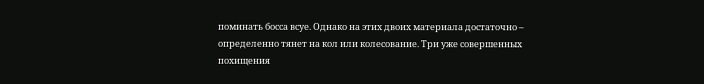поминать босса всуе. Однако на этих двоих материала достаточно – определенно тянет на кол или колесование. Три уже совершенных похищения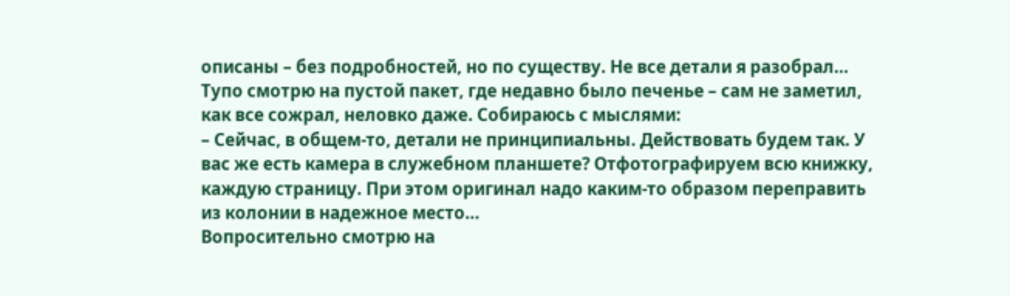описаны – без подробностей, но по существу. Не все детали я разобрал…
Тупо смотрю на пустой пакет, где недавно было печенье – сам не заметил, как все сожрал, неловко даже. Собираюсь с мыслями:
– Сейчас, в общем‑то, детали не принципиальны. Действовать будем так. У вас же есть камера в служебном планшете? Отфотографируем всю книжку, каждую страницу. При этом оригинал надо каким‑то образом переправить из колонии в надежное место…
Вопросительно смотрю на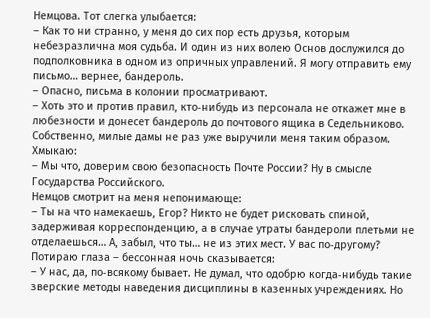Немцова. Тот слегка улыбается:
– Как то ни странно, у меня до сих пор есть друзья, которым небезразлична моя судьба. И один из них волею Основ дослужился до подполковника в одном из опричных управлений. Я могу отправить ему письмо… вернее, бандероль.
– Опасно, письма в колонии просматривают.
– Хоть это и против правил, кто‑нибудь из персонала не откажет мне в любезности и донесет бандероль до почтового ящика в Седельниково. Собственно, милые дамы не раз уже выручили меня таким образом.
Хмыкаю:
– Мы что, доверим свою безопасность Почте России? Ну в смысле Государства Российского.
Немцов смотрит на меня непонимающе:
– Ты на что намекаешь, Егор? Никто не будет рисковать спиной, задерживая корреспонденцию, а в случае утраты бандероли плетьми не отделаешься… А, забыл, что ты… не из этих мест. У вас по‑другому?
Потираю глаза – бессонная ночь сказывается:
– У нас, да, по‑всякому бывает. Не думал, что одобрю когда‑нибудь такие зверские методы наведения дисциплины в казенных учреждениях. Но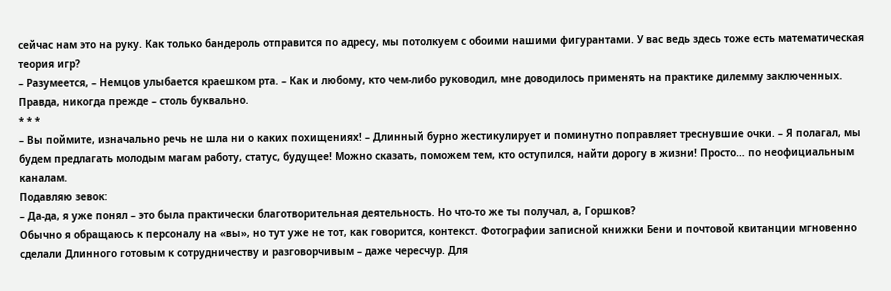сейчас нам это на руку. Как только бандероль отправится по адресу, мы потолкуем с обоими нашими фигурантами. У вас ведь здесь тоже есть математическая теория игр?
– Разумеется, – Немцов улыбается краешком рта. – Как и любому, кто чем‑либо руководил, мне доводилось применять на практике дилемму заключенных. Правда, никогда прежде – столь буквально.
* * *
– Вы поймите, изначально речь не шла ни о каких похищениях! – Длинный бурно жестикулирует и поминутно поправляет треснувшие очки. – Я полагал, мы будем предлагать молодым магам работу, статус, будущее! Можно сказать, поможем тем, кто оступился, найти дорогу в жизни! Просто… по неофициальным каналам.
Подавляю зевок:
– Да‑да, я уже понял – это была практически благотворительная деятельность. Но что‑то же ты получал, а, Горшков?
Обычно я обращаюсь к персоналу на «вы», но тут уже не тот, как говорится, контекст. Фотографии записной книжки Бени и почтовой квитанции мгновенно сделали Длинного готовым к сотрудничеству и разговорчивым – даже чересчур. Для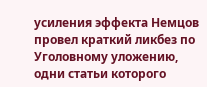усиления эффекта Немцов провел краткий ликбез по Уголовному уложению, одни статьи которого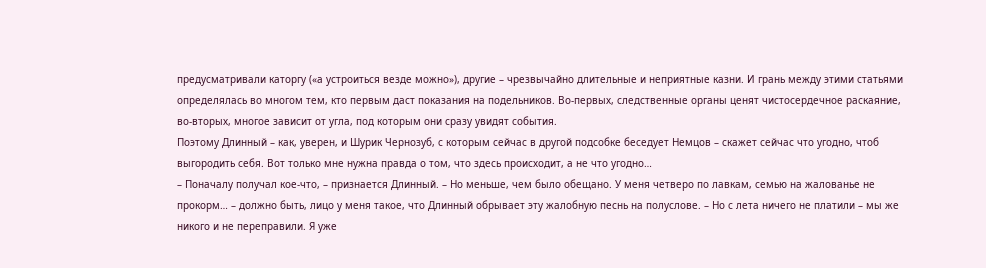предусматривали каторгу («а устроиться везде можно»), другие – чрезвычайно длительные и неприятные казни. И грань между этими статьями определялась во многом тем, кто первым даст показания на подельников. Во‑первых, следственные органы ценят чистосердечное раскаяние, во‑вторых, многое зависит от угла, под которым они сразу увидят события.
Поэтому Длинный – как, уверен, и Шурик Чернозуб, с которым сейчас в другой подсобке беседует Немцов – скажет сейчас что угодно, чтоб выгородить себя. Вот только мне нужна правда о том, что здесь происходит, а не что угодно…
– Поначалу получал кое‑что, – признается Длинный. – Но меньше, чем было обещано. У меня четверо по лавкам, семью на жалованье не прокорм… – должно быть, лицо у меня такое, что Длинный обрывает эту жалобную песнь на полуслове. – Но с лета ничего не платили – мы же никого и не переправили. Я уже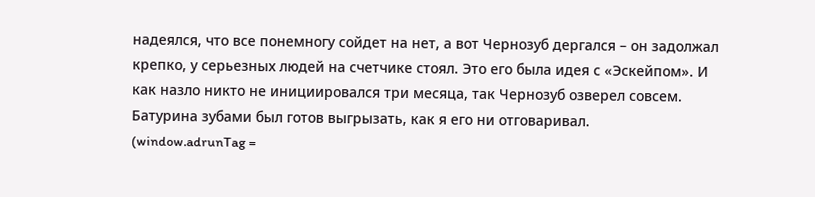надеялся, что все понемногу сойдет на нет, а вот Чернозуб дергался – он задолжал крепко, у серьезных людей на счетчике стоял. Это его была идея с «Эскейпом». И как назло никто не инициировался три месяца, так Чернозуб озверел совсем. Батурина зубами был готов выгрызать, как я его ни отговаривал.
(window.adrunTag =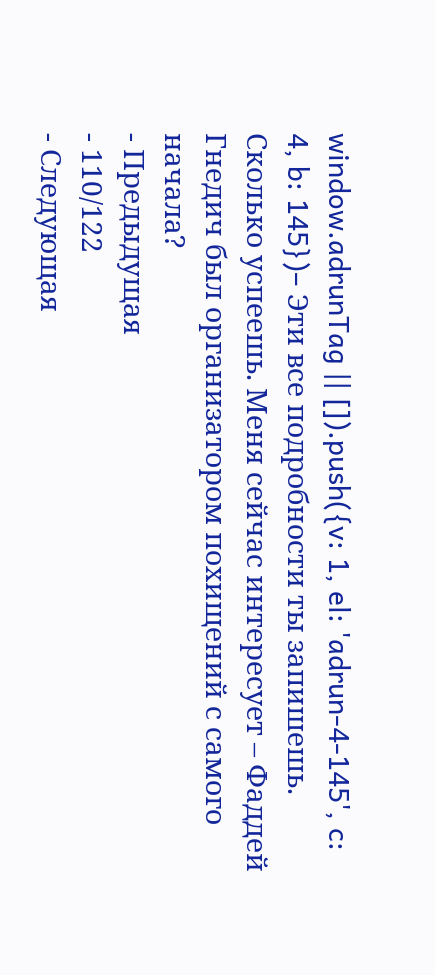window.adrunTag || []).push({v: 1, el: 'adrun-4-145', c: 4, b: 145})– Эти все подробности ты запишешь. Сколько успеешь. Меня сейчас интересует – Фаддей Гнедич был организатором похищений с самого начала?
- Предыдущая
- 110/122
- Следующая